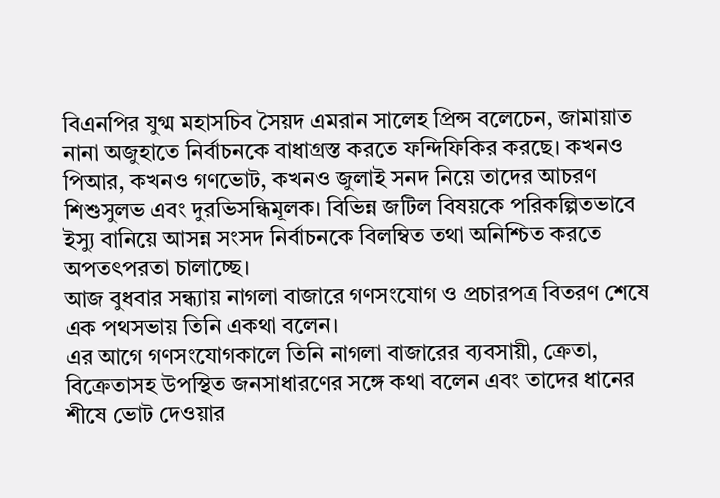বিএনপির যুগ্ম মহাসচিব সৈয়দ এমরান সালেহ প্রিন্স বলেচেন, জামায়াত নানা অজুহাতে নির্বাচনকে বাধাগ্রস্ত করতে ফন্দিফিকির করছে। কখনও পিআর, কখনও গণভোট, কখনও জুলাই সনদ নিয়ে তাদের আচরণ শিশুসুলভ এবং দুরভিসন্ধিমূলক। বিভিন্ন জটিল বিষয়কে পরিকল্পিতভাবে ইস্যু বানিয়ে আসন্ন সংসদ নির্বাচনকে বিলম্বিত তথা অনিশ্চিত করতে অপতৎপরতা চালাচ্ছে।
আজ বুধবার সন্ধ্যায় নাগলা বাজারে গণসংযোগ ও প্রচারপত্র বিতরণ শেষে এক পথসভায় তিনি একথা বলেন।
এর আগে গণসংযোগকালে তিনি নাগলা বাজারের ব্যবসায়ী, ক্রেতা, বিক্রেতাসহ উপস্থিত জনসাধারণের সঙ্গে কথা বলেন এবং তাদের ধানের শীষে ভোট দেওয়ার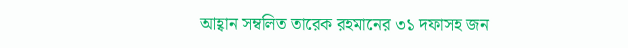আহ্বান সম্বলিত তারেক রহমানের ৩১ দফাসহ জন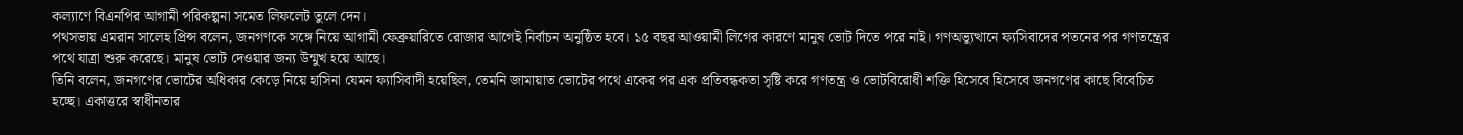কল্যাণে বিএনপির আগামী পরিকল্পনা সমেত লিফলেট তুলে দেন।
পথসভায় এমরান সালেহ প্রিন্স বলেন, জনগণকে সঙ্গে নিয়ে আগামী ফেব্রুয়ারিতে রোজার আগেই নির্বাচন অনুষ্ঠিত হবে। ১৫ বছর আওয়ামী লিগের কারণে মানুষ ভোট দিতে পরে নাই। গণঅভ্যুত্থানে ফ্যসিবাদের পতনের পর গণতন্ত্রের পথে যাত্রা শুরু করেছে। মানুষ ভোট দেওয়ার জন্য উন্মুখ হয়ে আছে।
তিনি বলেন, জনগণের ভোটের অধিকার কেড়ে নিয়ে হাসিনা যেমন ফ্যাসিবাদী হয়েছিল, তেমনি জামায়াত ভোটের পথে একের পর এক প্রতিবন্ধকতা সৃষ্টি করে গণতন্ত্র ও ভোটবিরোধী শক্তি হিসেবে হিসেবে জনগণের কাছে বিবেচিত হচ্ছে। একাত্তরে স্বাধীনতার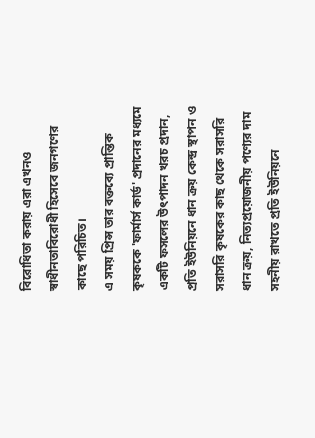বিরোধিতা করায় এরা এখনও স্বাধীনতাবিরোধী হিসেবে জনগণের কাছে পরিচিত।
এ সময় প্রিন্স তার বক্তব্যে প্রান্তিক কৃষককে 'ফার্মার্স কার্ড' প্রদানের মধ্যমে একটি ফসলের উৎপাদন খরচ প্রদান, প্রতি ইউনিয়নে ধান ক্রয় কেন্দ্র স্থাপন ও সরাসরি কৃষকের কাছ থেকে সরাসরি ধান ক্রয়, নিত্যপ্রয়োজনীয় পণ্যের দাম সহনীয় রাখতে প্রতি ইউনিয়নে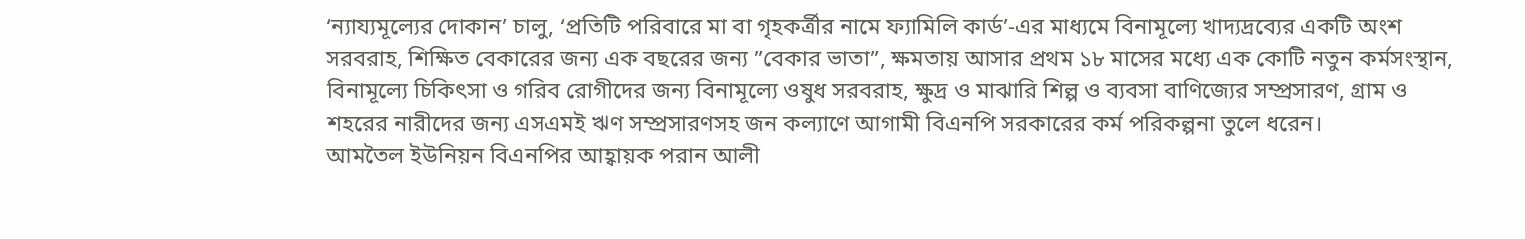‘ন্যায্যমূল্যের দোকান’ চালু, ‘প্রতিটি পরিবারে মা বা গৃহকর্ত্রীর নামে ফ্যামিলি কার্ড’-এর মাধ্যমে বিনামূল্যে খাদ্যদ্রব্যের একটি অংশ সরবরাহ, শিক্ষিত বেকারের জন্য এক বছরের জন্য ”বেকার ভাতা”, ক্ষমতায় আসার প্রথম ১৮ মাসের মধ্যে এক কোটি নতুন কর্মসংস্থান, বিনামূল্যে চিকিৎসা ও গরিব রোগীদের জন্য বিনামূল্যে ওষুধ সরবরাহ, ক্ষুদ্র ও মাঝারি শিল্প ও ব্যবসা বাণিজ্যের সম্প্রসারণ, গ্রাম ও শহরের নারীদের জন্য এসএমই ঋণ সম্প্রসারণসহ জন কল্যাণে আগামী বিএনপি সরকারের কর্ম পরিকল্পনা তুলে ধরেন।
আমতৈল ইউনিয়ন বিএনপির আহ্বায়ক পরান আলী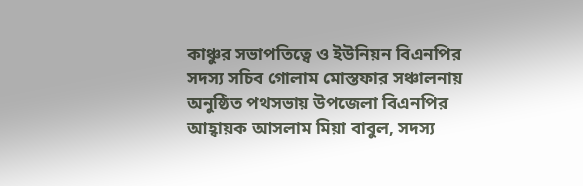কাঞ্চুর সভাপতিত্বে ও ইউনিয়ন বিএনপির সদস্য সচিব গোলাম মোস্তফার সঞ্চালনায় অনুষ্ঠিত পথসভায় উপজেলা বিএনপির আহ্বায়ক আসলাম মিয়া বাবুল, সদস্য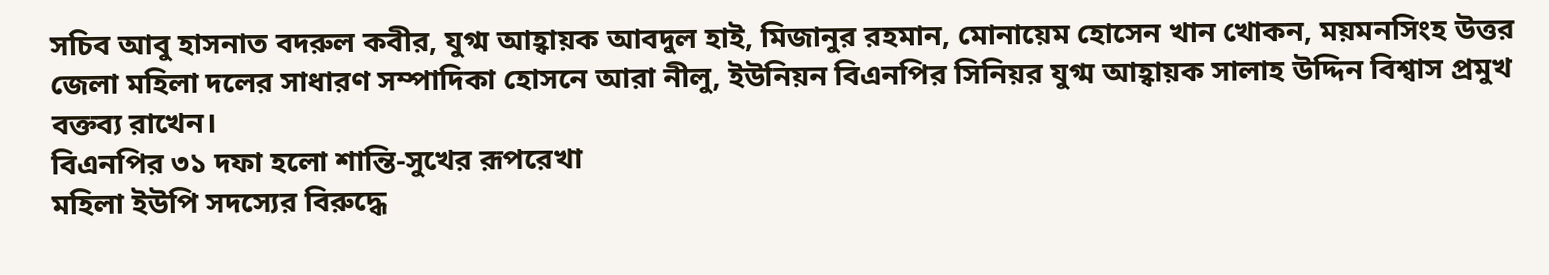সচিব আবু হাসনাত বদরুল কবীর, যুগ্ম আহ্বায়ক আবদুল হাই, মিজানুর রহমান, মোনায়েম হোসেন খান খোকন, ময়মনসিংহ উত্তর জেলা মহিলা দলের সাধারণ সম্পাদিকা হোসনে আরা নীলু, ইউনিয়ন বিএনপির সিনিয়র যুগ্ম আহ্বায়ক সালাহ উদ্দিন বিশ্বাস প্রমুখ বক্তব্য রাখেন।
বিএনপির ৩১ দফা হলো শান্তি-সুখের রূপরেখা
মহিলা ইউপি সদস্যের বিরুদ্ধে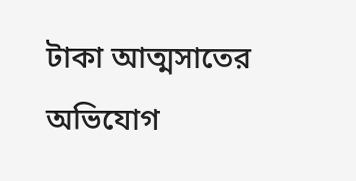টাকা আত্মসাতের অভিযোগ